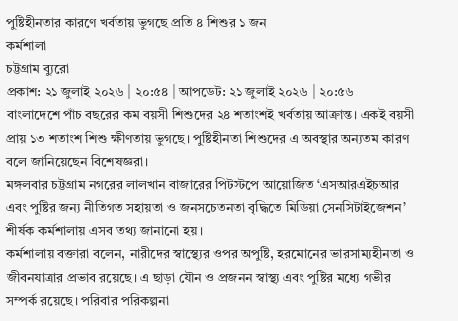পুষ্টিহীনতার কারণে খর্বতায় ভুগছে প্রতি ৪ শিশুর ১ জন
কর্মশালা
চট্টগ্রাম ব্যুরো
প্রকাশ: ২১ জুলাই ২০২৬ | ২০:৫৪ | আপডেট: ২১ জুলাই ২০২৬ | ২০:৫৬
বাংলাদেশে পাঁচ বছরের কম বয়সী শিশুদের ২৪ শতাংশই খর্বতায় আক্রান্ত। একই বয়সী প্রায় ১৩ শতাংশ শিশু ক্ষীণতায় ভুগছে। পুষ্টিহীনতা শিশুদের এ অবস্থার অন্যতম কারণ বলে জানিয়েছেন বিশেষজ্ঞরা।
মঙ্গলবার চট্টগ্রাম নগরের লালখান বাজারের পিটস্টপে আয়োজিত ‘এসআরএইচআর এবং পুষ্টির জন্য নীতিগত সহায়তা ও জনসচেতনতা বৃদ্ধিতে মিডিয়া সেনসিটাইজেশন’ শীর্ষক কর্মশালায় এসব তথ্য জানানো হয়।
কর্মশালায় বক্তারা বলেন, নারীদের স্বাস্থ্যের ওপর অপুষ্টি, হরমোনের ভারসাম্যহীনতা ও জীবনযাত্রার প্রভাব রয়েছে। এ ছাড়া যৌন ও প্রজনন স্বাস্থ্য এবং পুষ্টির মধ্যে গভীর সম্পর্ক রয়েছে। পরিবার পরিকল্পনা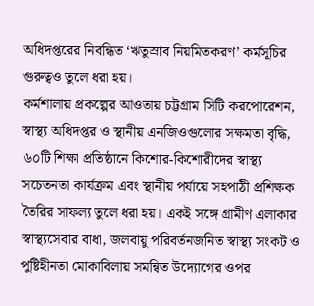অধিদপ্তরের নিবন্ধিত ‘ঋতুস্রাব নিয়মিতকরণ’ কর্মসূচির গুরুত্বও তুলে ধরা হয়।
কর্মশালায় প্রকল্পের আওতায় চট্টগ্রাম সিটি করপোরেশন, স্বাস্থ্য অধিদপ্তর ও স্থানীয় এনজিওগুলোর সক্ষমতা বৃদ্ধি, ৬০টি শিক্ষা প্রতিষ্ঠানে কিশোর-কিশোরীদের স্বাস্থ্য সচেতনতা কার্যক্রম এবং স্থানীয় পর্যায়ে সহপাঠী প্রশিক্ষক তৈরির সাফল্য তুলে ধরা হয়। একই সঙ্গে গ্রামীণ এলাকার স্বাস্থ্যসেবার বাধা, জলবায়ু পরিবর্তনজনিত স্বাস্থ্য সংকট ও পুষ্টিহীনতা মোকাবিলায় সমন্বিত উদ্যোগের ওপর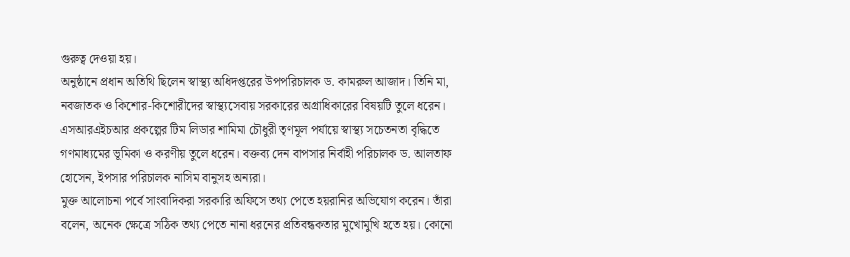গুরুত্ব দেওয়া হয়।
অনুষ্ঠানে প্রধান অতিথি ছিলেন স্বাস্থ্য অধিদপ্তরের উপপরিচালক ড. কামরুল আজাদ। তিনি মা, নবজাতক ও কিশোর-কিশোরীদের স্বাস্থ্যসেবায় সরকারের অগ্রাধিকারের বিষয়টি তুলে ধরেন।
এসআরএইচআর প্রকল্পের টিম লিডার শামিমা চৌধুরী তৃণমূল পর্যায়ে স্বাস্থ্য সচেতনতা বৃদ্ধিতে গণমাধ্যমের ভূমিকা ও করণীয় তুলে ধরেন। বক্তব্য দেন বাপসার নির্বাহী পরিচালক ড. আলতাফ হোসেন, ইপসার পরিচালক নাসিম বানুসহ অন্যরা।
মুক্ত আলোচনা পর্বে সাংবাদিকরা সরকারি অফিসে তথ্য পেতে হয়রানির অভিযোগ করেন। তাঁরা বলেন, অনেক ক্ষেত্রে সঠিক তথ্য পেতে নানা ধরনের প্রতিবন্ধকতার মুখোমুখি হতে হয়। কোনো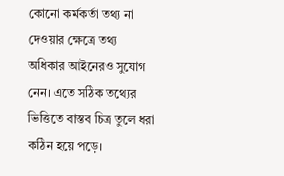কোনো কর্মকর্তা তথ্য না দেওয়ার ক্ষেত্রে তথ্য অধিকার আইনেরও সুযোগ নেন। এতে সঠিক তথ্যের ভিত্তিতে বাস্তব চিত্র তুলে ধরা কঠিন হয়ে পড়ে।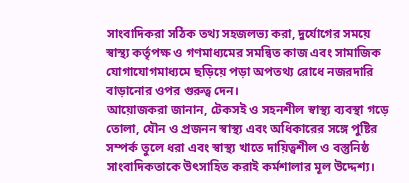সাংবাদিকরা সঠিক তথ্য সহজলভ্য করা, দুর্যোগের সময়ে স্বাস্থ্য কর্তৃপক্ষ ও গণমাধ্যমের সমন্বিত কাজ এবং সামাজিক যোগাযোগমাধ্যমে ছড়িয়ে পড়া অপতথ্য রোধে নজরদারি বাড়ানোর ওপর গুরুত্ব দেন।
আয়োজকরা জানান, টেকসই ও সহনশীল স্বাস্থ্য ব্যবস্থা গড়ে তোলা, যৌন ও প্রজনন স্বাস্থ্য এবং অধিকারের সঙ্গে পুষ্টির সম্পর্ক তুলে ধরা এবং স্বাস্থ্য খাতে দায়িত্বশীল ও বস্তুনিষ্ঠ সাংবাদিকতাকে উৎসাহিত করাই কর্মশালার মূল উদ্দেশ্য।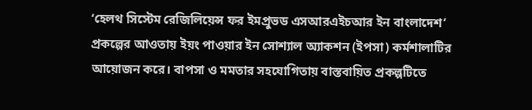‘হেলথ সিস্টেম রেজিলিয়েন্স ফর ইমপ্রুভড এসআরএইচআর ইন বাংলাদেশ’ প্রকল্পের আওতায় ইয়ং পাওয়ার ইন সোশ্যাল অ্যাকশন (ইপসা) কর্মশালাটির আয়োজন করে। বাপসা ও মমতার সহযোগিতায় বাস্তবায়িত প্রকল্পটিতে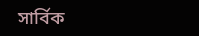সার্বিক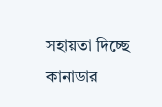সহায়তা দিচ্ছে কানাডার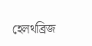হেলথব্রিজ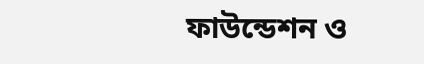ফাউন্ডেশন ও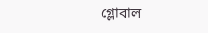গ্লোবাল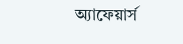অ্যাফেয়ার্স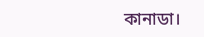কানাডা।